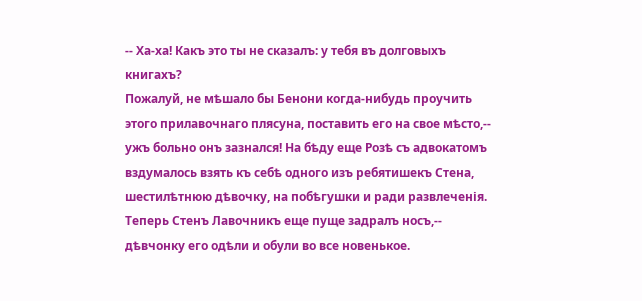-- Ха-ха! Какъ это ты не сказалъ: у тебя въ долговыхъ книгахъ?
Пожалуй, не мѣшало бы Бенони когда-нибудь проучить этого прилавочнаго плясуна, поставить его на свое мѣсто,-- ужъ больно онъ зазнался! На бѣду еще Розѣ съ адвокатомъ вздумалось взять къ себѣ одного изъ ребятишекъ Стена, шестилѣтнюю дѣвочку, на побѣгушки и ради развлеченія. Теперь Стенъ Лавочникъ еще пуще задралъ носъ,-- дѣвчонку его одѣли и обули во все новенькое.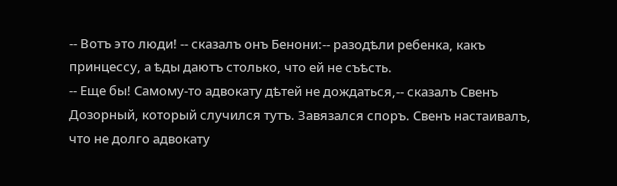-- Вотъ это люди! -- сказалъ онъ Бенони:-- разодѣли ребенка, какъ принцессу, а ѣды даютъ столько, что ей не съѣсть.
-- Еще бы! Самому-то адвокату дѣтей не дождаться,-- сказалъ Свенъ Дозорный, который случился тутъ. Завязался споръ. Свенъ настаивалъ, что не долго адвокату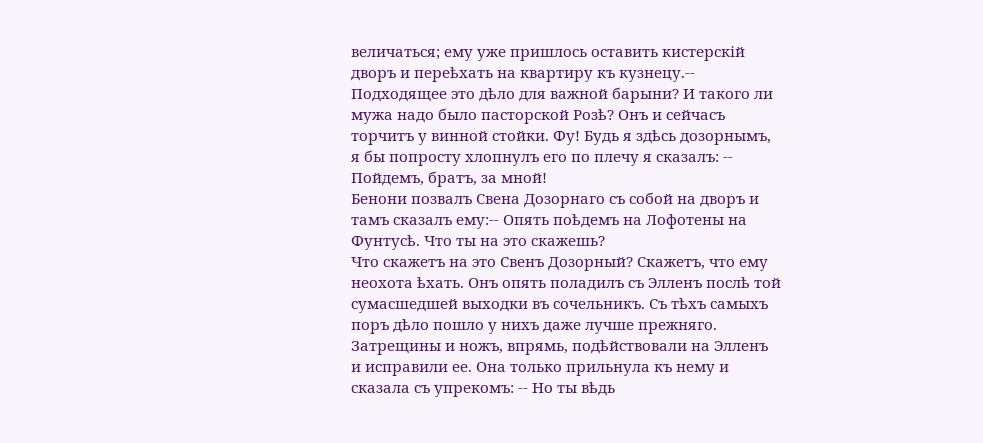величаться; ему уже пришлось оставить кистерскій дворъ и переѣхать на квартиру къ кузнецу.-- Подходящее это дѣло для важной барыни? И такого ли мужа надо было пасторской Розѣ? Онъ и сейчасъ торчитъ у винной стойки. Фу! Будь я здѣсь дозорнымъ, я бы попросту хлопнулъ его по плечу я сказалъ: -- Пойдемъ, братъ, за мной!
Бенони позвалъ Свена Дозорнаго съ собой на дворъ и тамъ сказалъ ему:-- Опять поѣдемъ на Лофотены на Фунтусѣ. Что ты на это скажешь?
Что скажетъ на это Свенъ Дозорный? Скажетъ, что ему неохота ѣхать. Онъ опять поладилъ съ Элленъ послѣ той сумасшедшей выходки въ сочельникъ. Съ тѣхъ самыхъ поръ дѣло пошло у нихъ даже лучше прежняго. Затрещины и ножъ, впрямь, подѣйствовали на Элленъ и исправили ее. Она только прильнула къ нему и сказала съ упрекомъ: -- Но ты вѣдь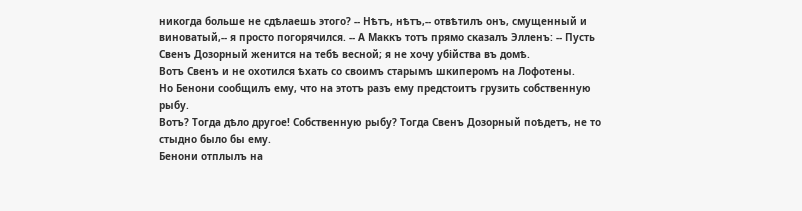никогда больше не сдѣлаешь этого? -- Нѣтъ, нѣтъ,-- отвѣтилъ онъ, смущенный и виноватый,-- я просто погорячился. -- А Маккъ тотъ прямо сказалъ Элленъ: -- Пусть Свенъ Дозорный женится на тебѣ весной; я не хочу убійства въ домѣ.
Вотъ Свенъ и не охотился ѣхать со своимъ старымъ шкиперомъ на Лофотены.
Но Бенони сообщилъ ему, что на этотъ разъ ему предстоитъ грузить собственную рыбу.
Вотъ? Тогда дѣло другое! Собственную рыбу? Тогда Свенъ Дозорный поѣдетъ, не то стыдно было бы ему.
Бенони отплылъ на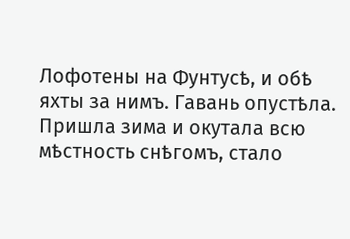Лофотены на Фунтусѣ, и обѣ яхты за нимъ. Гавань опустѣла. Пришла зима и окутала всю мѣстность снѣгомъ, стало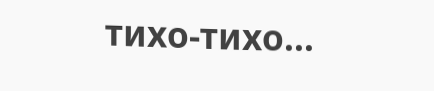тихо-тихо...